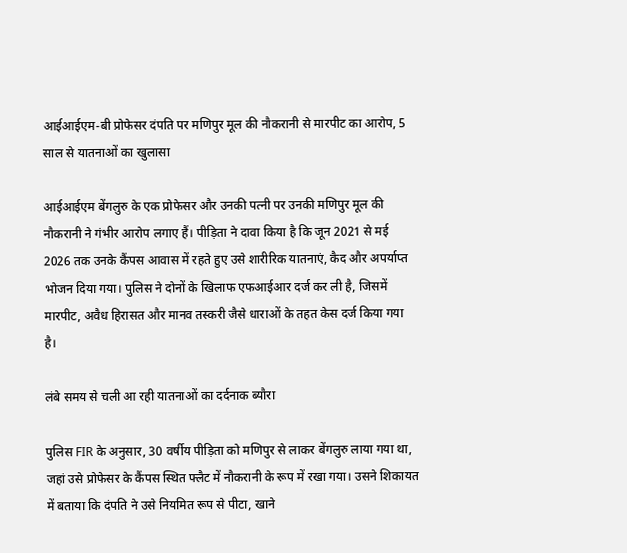आईआईएम-बी प्रोफेसर दंपति पर मणिपुर मूल की नौकरानी से मारपीट का आरोप, 5 साल से यातनाओं का खुलासा

आईआईएम बेंगलुरु के एक प्रोफेसर और उनकी पत्नी पर उनकी मणिपुर मूल की नौकरानी ने गंभीर आरोप लगाए हैं। पीड़िता ने दावा किया है कि जून 2021 से मई 2026 तक उनके कैंपस आवास में रहते हुए उसे शारीरिक यातनाएं, कैद और अपर्याप्त भोजन दिया गया। पुलिस ने दोनों के खिलाफ एफआईआर दर्ज कर ली है, जिसमें मारपीट, अवैध हिरासत और मानव तस्करी जैसे धाराओं के तहत केस दर्ज किया गया है।

लंबे समय से चली आ रही यातनाओं का दर्दनाक ब्यौरा

पुलिस FIR के अनुसार, 30 वर्षीय पीड़िता को मणिपुर से लाकर बेंगलुरु लाया गया था, जहां उसे प्रोफेसर के कैंपस स्थित फ्लैट में नौकरानी के रूप में रखा गया। उसने शिकायत में बताया कि दंपति ने उसे नियमित रूप से पीटा, खाने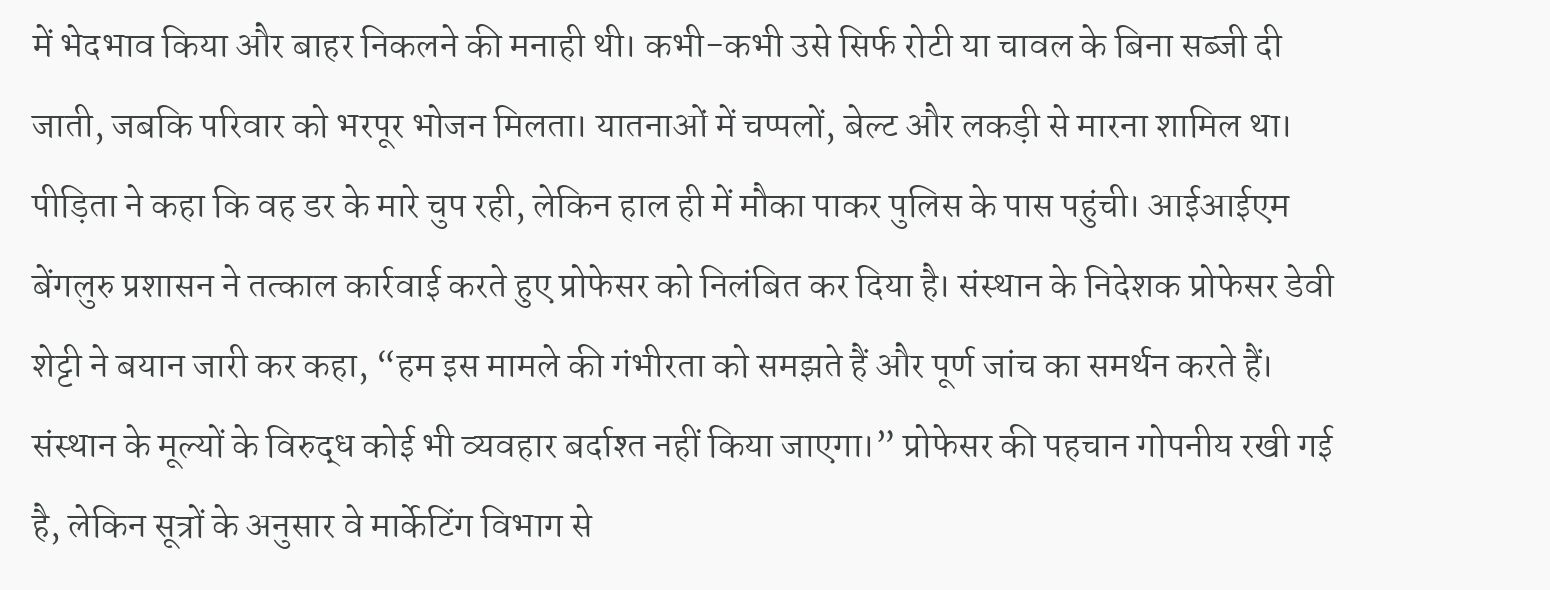में भेदभाव किया और बाहर निकलने की मनाही थी। कभी-कभी उसे सिर्फ रोटी या चावल के बिना सब्जी दी जाती, जबकि परिवार को भरपूर भोजन मिलता। यातनाओं में चप्पलों, बेल्ट और लकड़ी से मारना शामिल था। पीड़िता ने कहा कि वह डर के मारे चुप रही, लेकिन हाल ही में मौका पाकर पुलिस के पास पहुंची। आईआईएम बेंगलुरु प्रशासन ने तत्काल कार्रवाई करते हुए प्रोफेसर को निलंबित कर दिया है। संस्थान के निदेशक प्रोफेसर डेवी शेट्टी ने बयान जारी कर कहा, “हम इस मामले की गंभीरता को समझते हैं और पूर्ण जांच का समर्थन करते हैं। संस्थान के मूल्यों के विरुद्ध कोई भी व्यवहार बर्दाश्त नहीं किया जाएगा।” प्रोफेसर की पहचान गोपनीय रखी गई है, लेकिन सूत्रों के अनुसार वे मार्केटिंग विभाग से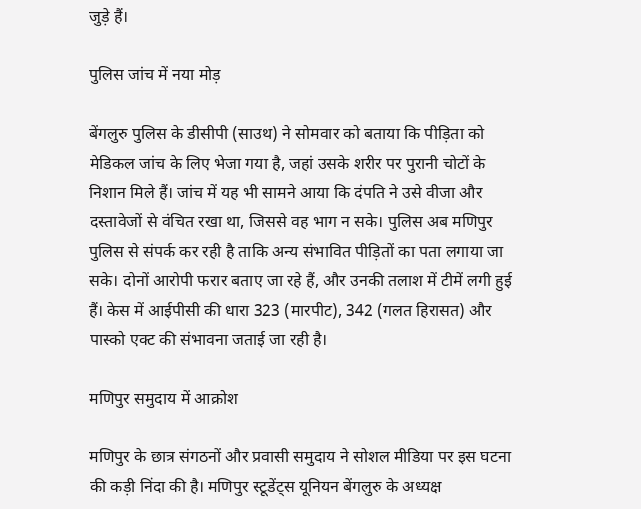जुड़े हैं।

पुलिस जांच में नया मोड़

बेंगलुरु पुलिस के डीसीपी (साउथ) ने सोमवार को बताया कि पीड़िता को मेडिकल जांच के लिए भेजा गया है, जहां उसके शरीर पर पुरानी चोटों के निशान मिले हैं। जांच में यह भी सामने आया कि दंपति ने उसे वीजा और दस्तावेजों से वंचित रखा था, जिससे वह भाग न सके। पुलिस अब मणिपुर पुलिस से संपर्क कर रही है ताकि अन्य संभावित पीड़ितों का पता लगाया जा सके। दोनों आरोपी फरार बताए जा रहे हैं, और उनकी तलाश में टीमें लगी हुई हैं। केस में आईपीसी की धारा 323 (मारपीट), 342 (गलत हिरासत) और पास्को एक्ट की संभावना जताई जा रही है।

मणिपुर समुदाय में आक्रोश

मणिपुर के छात्र संगठनों और प्रवासी समुदाय ने सोशल मीडिया पर इस घटना की कड़ी निंदा की है। मणिपुर स्टूडेंट्स यूनियन बेंगलुरु के अध्यक्ष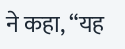ने कहा, “यह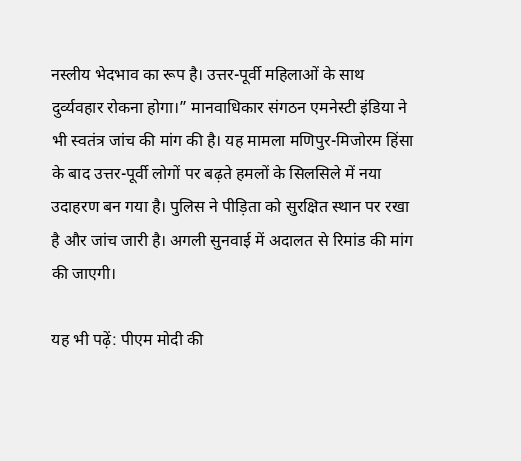नस्लीय भेदभाव का रूप है। उत्तर-पूर्वी महिलाओं के साथ दुर्व्यवहार रोकना होगा।” मानवाधिकार संगठन एमनेस्टी इंडिया ने भी स्वतंत्र जांच की मांग की है। यह मामला मणिपुर-मिजोरम हिंसा के बाद उत्तर-पूर्वी लोगों पर बढ़ते हमलों के सिलसिले में नया उदाहरण बन गया है। पुलिस ने पीड़िता को सुरक्षित स्थान पर रखा है और जांच जारी है। अगली सुनवाई में अदालत से रिमांड की मांग की जाएगी।

यह भी पढ़ें: पीएम मोदी की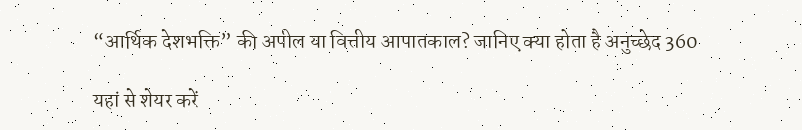“आर्थिक देशभक्ति” की अपील या वित्तीय आपातकाल? जानिए क्या होता है अनुच्छेद 360

यहां से शेयर करें